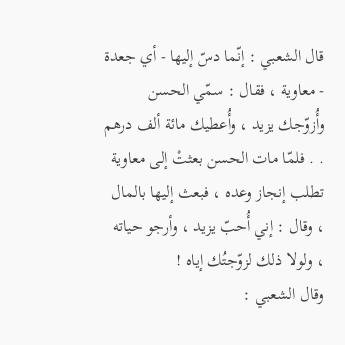قال الشعبي : إنّما دسّ إليها - أي جعدة - معاوية ، فقال : سمّي الحسن وأُزوّجك يزيد ، وأُعطيك مائة ألف درهم . . فلمّا مات الحسن بعثتْ إلى معاوية تطلب إنجاز وعده ، فبعث إليها بالمال ، وقال : إني أُحبّ يزيد ، وأرجو حياته ، ولولا ذلك لزوّجتُك إياه !
وقال الشعبي :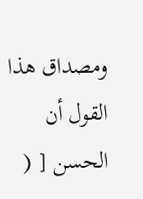ومصداق هذا القول أن الحسن [ (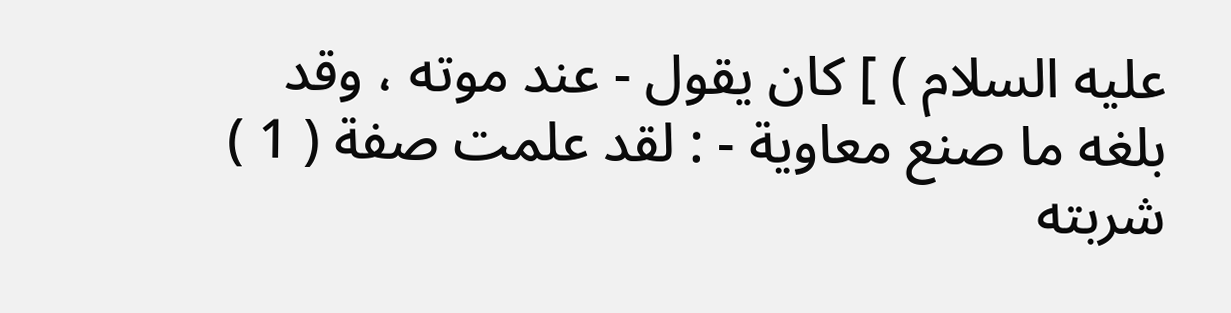عليه السلام ) ] كان يقول - عند موته ، وقد بلغه ما صنع معاوية - : لقد علمت صفة ( 1 ) شربته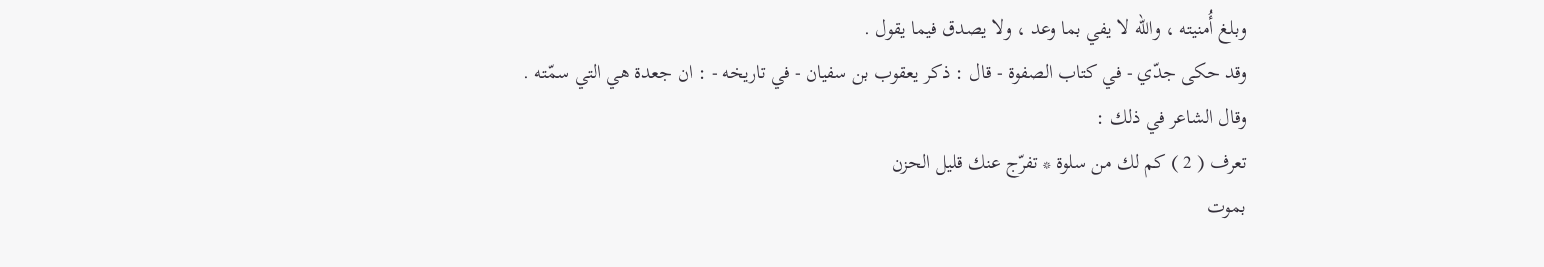وبلغ أُمنيته ، والله لا يفي بما وعد ، ولا يصدق فيما يقول .
وقد حكى جدّي - في كتاب الصفوة - قال : ذكر يعقوب بن سفيان - في تاريخه - : ان جعدة هي التي سمّته .
وقال الشاعر في ذلك :
تعرف ( 2 ) كم لك من سلوة * تفرّج عنك قليل الحزن
بموت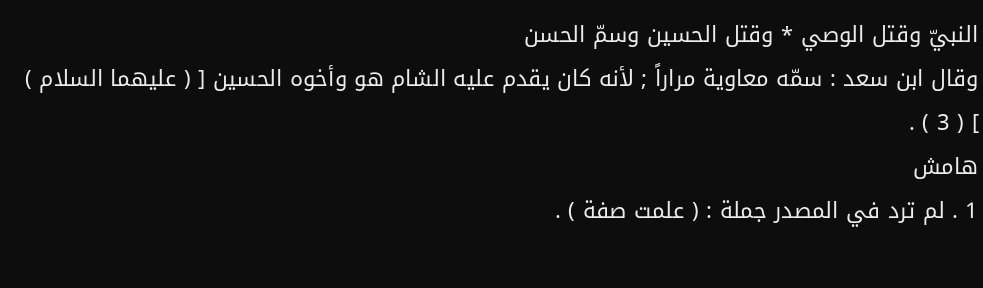النبيّ وقتل الوصي * وقتل الحسين وسمّ الحسن
وقال ابن سعد : سمّه معاوية مراراً ; لأنه كان يقدم عليه الشام هو وأخوه الحسين [ ( عليهما السلام ) ] ( 3 ) .
هامش
1 . لم ترد في المصدر جملة : ( علمت صفة ) .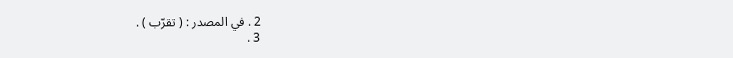2 . في المصدر : ( تقرّب ) .
3 .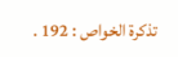تذكرة الخواص : 192 .